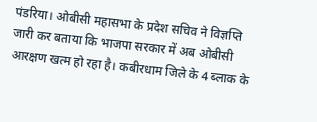पंडरिया। ओबीसी महासभा के प्रदेश सचिव ने विज्ञप्ति जारी कर बताया कि भाजपा सरकार में अब ओबीसी आरक्षण खत्म हो रहा है। कबीरधाम जिले के 4 ब्लाक के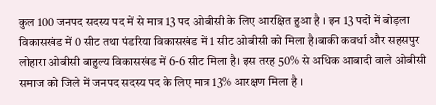कुल 100 जनपद सदस्य पद में से मात्र 13 पद ओबीसी के लिए आरक्षित हुआ है । इन 13 पदों में बोड़ला विकासखंड में 0 सीट तथा पंडरिया विकासखंड में 1 सीट ओबीसी को मिला है।बाकी कवर्धा और सहसपुर लोहारा ओबीसी बाहुल्य विकासखंड में 6-6 सीट मिला है। इस तरह 50% से अधिक आबादी वाले ओबीसी समाज को जिले में जनपद सदस्य पद के लिए मात्र 13% आरक्षण मिला है ।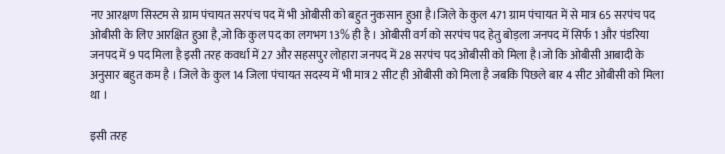नए आरक्षण सिस्टम से ग्राम पंचायत सरपंच पद में भी ओबीसी को बहुत नुकसान हुआ है।जिले के कुल 471 ग्राम पंचायत में से मात्र 65 सरपंच पद ओबीसी के लिए आरक्षित हुआ है,जो कि कुल पद का लगभग 13% ही है । ओबीसी वर्ग को सरपंच पद हेतु बोड़ला जनपद में सिर्फ 1 और पंडरिया जनपद में 9 पद मिला है इसी तरह कवर्धा में 27 और सहसपुर लोहारा जनपद में 28 सरपंच पद ओबीसी को मिला है।जो कि ओबीसी आबादी के अनुसार बहुत कम है । जिले के कुल 14 जिला पंचायत सदस्य में भी मात्र 2 सीट ही ओबीसी को मिला है जबकि पिछले बार 4 सीट ओबीसी को मिला था ।

इसी तरह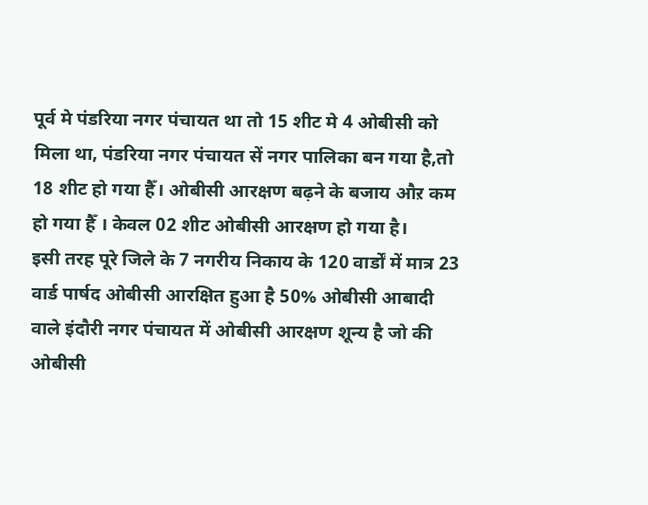पूर्व मे पंडरिया नगर पंचायत था तो 15 शीट मे 4 ओबीसी को मिला था, पंडरिया नगर पंचायत सें नगर पालिका बन गया है,तो 18 शीट हो गया हैँ। ओबीसी आरक्षण बढ़ने के बजाय औऱ कम हो गया हैँ । केवल 02 शीट ओबीसी आरक्षण हो गया है।
इसी तरह पूरे जिले के 7 नगरीय निकाय के 120 वार्डों में मात्र 23 वार्ड पार्षद ओबीसी आरक्षित हुआ है 50% ओबीसी आबादी वाले इंदौरी नगर पंचायत में ओबीसी आरक्षण शून्य है जो की ओबीसी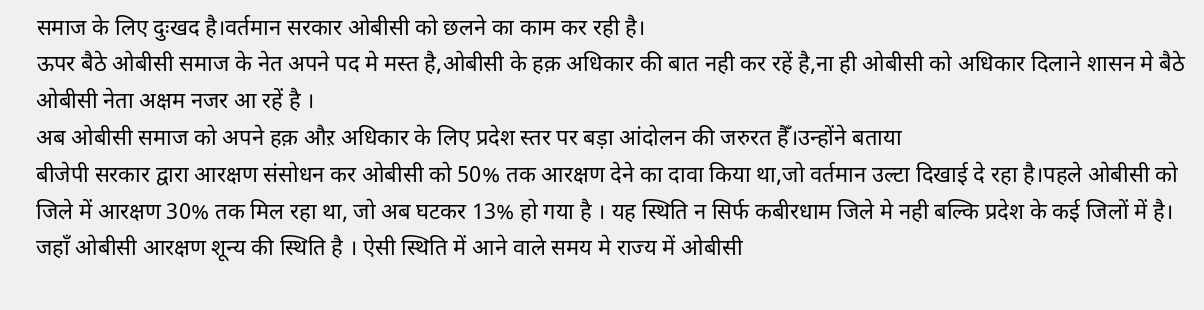समाज के लिए दुःखद है।वर्तमान सरकार ओबीसी को छलने का काम कर रही है।
ऊपर बैठे ओबीसी समाज के नेत अपने पद मे मस्त है,ओबीसी के हक़ अधिकार की बात नही कर रहें है,ना ही ओबीसी को अधिकार दिलाने शासन मे बैठे ओबीसी नेता अक्षम नजर आ रहें है ।
अब ओबीसी समाज को अपने हक़ औऱ अधिकार के लिए प्रदेश स्तर पर बड़ा आंदोलन की जरुरत हैँ।उन्होंने बताया
बीजेपी सरकार द्वारा आरक्षण संसोधन कर ओबीसी को 50% तक आरक्षण देने का दावा किया था,जो वर्तमान उल्टा दिखाई दे रहा है।पहले ओबीसी को जिले में आरक्षण 30% तक मिल रहा था, जो अब घटकर 13% हो गया है । यह स्थिति न सिर्फ कबीरधाम जिले मे नही बल्कि प्रदेश के कई जिलों में है। जहाँ ओबीसी आरक्षण शून्य की स्थिति है । ऐसी स्थिति में आने वाले समय मे राज्य में ओबीसी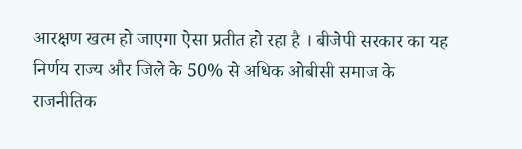आरक्षण खत्म हो जाएगा ऐसा प्रतीत हो रहा है । बीजेपी सरकार का यह निर्णय राज्य और जिले के 50% से अधिक ओबीसी समाज के राजनीतिक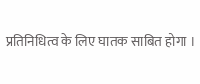प्रतिनिधित्व के लिए घातक साबित होगा ।